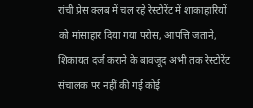रांची प्रेस क्लब में चल रहे रेस्टोरेंट में शाकाहारियों को मांसाहार दिया गया परोस, आपत्ति जताने, शिकायत दर्ज कराने के बावजूद अभी तक रेस्टोरेंट संचालक पर नहीं की गई कोई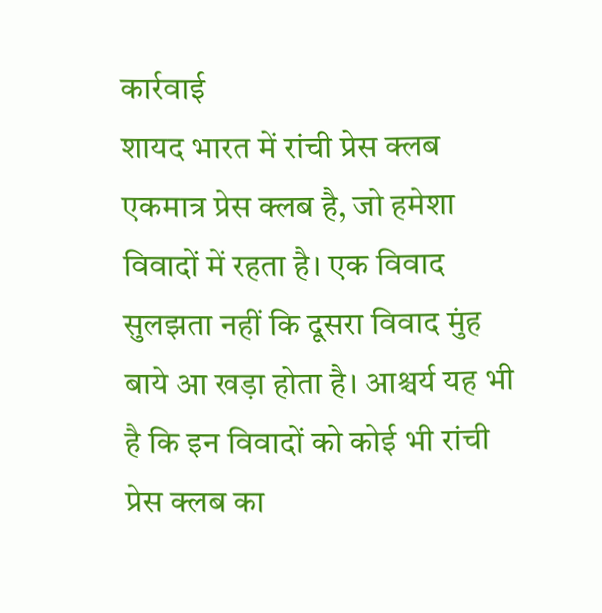कार्रवाई
शायद भारत में रांची प्रेस क्लब एकमात्र प्रेस क्लब है, जो हमेशा विवादों में रहता है। एक विवाद सुलझता नहीं कि दूसरा विवाद मुंह बाये आ खड़ा होता है। आश्चर्य यह भी है कि इन विवादों को कोई भी रांची प्रेस क्लब का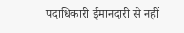पदाधिकारी ईमानदारी से नहीं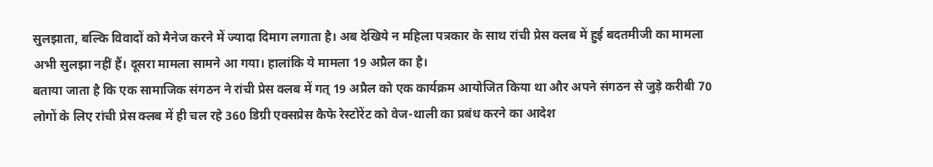सुलझाता, बल्कि विवादों को मैनेज करने में ज्यादा दिमाग लगाता है। अब देखिये न महिला पत्रकार के साथ रांची प्रेस क्लब में हुई बदतमीजी का मामला अभी सुलझा नहीं हैं। दूसरा मामला सामने आ गया। हालांकि ये मामला 19 अप्रैल का है।
बताया जाता है कि एक सामाजिक संगठन ने रांची प्रेस क्लब में गत् 19 अप्रैल को एक कार्यक्रम आयोजित किया था और अपने संगठन से जुड़े करीबी 70 लोगों के लिए रांची प्रेस क्लब में ही चल रहे 360 डिग्री एक्सप्रेस कैफे रेस्टोरेंट को वेज-थाली का प्रबंध करने का आदेश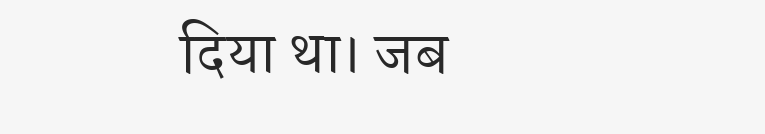दिया था। जब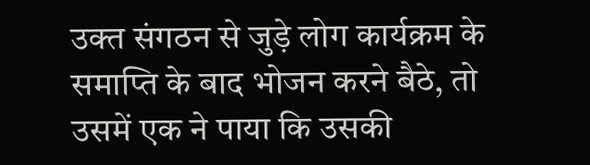उक्त संगठन से जुड़े लोग कार्यक्रम के समाप्ति के बाद भोजन करने बैठे, तो उसमें एक ने पाया कि उसकी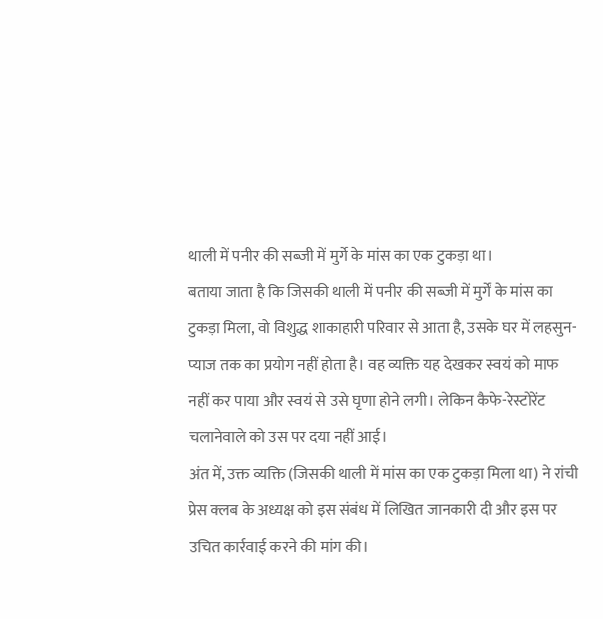थाली में पनीर की सब्जी में मुर्गे के मांस का एक टुकड़ा था।
बताया जाता है कि जिसकी थाली में पनीर की सब्जी में मुर्गें के मांस का टुकड़ा मिला, वो विशुद्ध शाकाहारी परिवार से आता है, उसके घर में लहसुन-प्याज तक का प्रयोग नहीं होता है। वह व्यक्ति यह देखकर स्वयं को माफ नहीं कर पाया और स्वयं से उसे घृणा होने लगी। लेकिन कैफे-रेस्टोरेंट चलानेवाले को उस पर दया नहीं आई।
अंत में, उक्त व्यक्ति (जिसकी थाली में मांस का एक टुकड़ा मिला था) ने रांची प्रेस क्लब के अध्यक्ष को इस संबंध में लिखित जानकारी दी और इस पर उचित कार्रवाई करने की मांग की।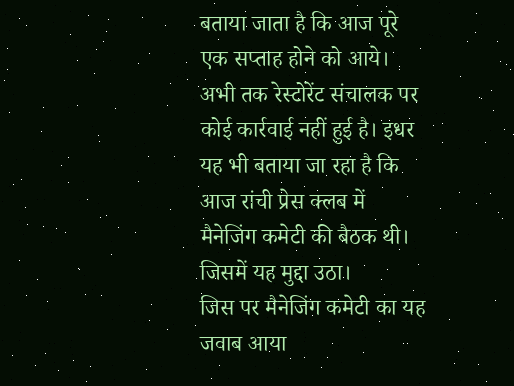बताया जाता है कि आज पूरे एक सप्ताह होने को आये। अभी तक रेस्टोरेंट संचालक पर कोई कार्रवाई नहीं हुई है। इधर यह भी बताया जा रहा है कि आज रांची प्रेस क्लब में मैनेजिंग कमेटी की बैठक थी। जिसमें यह मुद्दा उठा।
जिस पर मैनेजिंग कमेटी का यह जवाब आया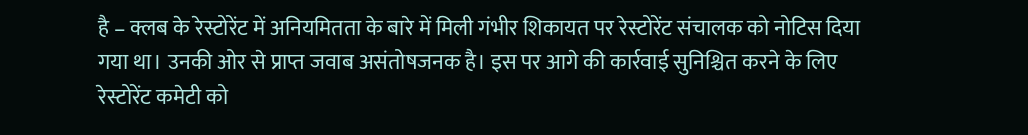है – क्लब के रेस्टोरेंट में अनियमितता के बारे में मिली गंभीर शिकायत पर रेस्टोरेंट संचालक को नोटिस दिया गया था। उनकी ओर से प्राप्त जवाब असंतोषजनक है। इस पर आगे की कार्रवाई सुनिश्चित करने के लिए रेस्टोरेंट कमेटी को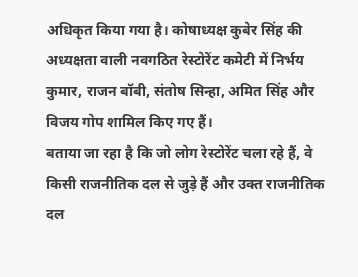अधिकृत किया गया है। कोषाध्यक्ष कुबेर सिंह की अध्यक्षता वाली नवगठित रेस्टोरेंट कमेटी में निर्भय कुमार, राजन बॉबी, संतोष सिन्हा, अमित सिंह और विजय गोप शामिल किए गए हैं।
बताया जा रहा है कि जो लोग रेस्टोरेंट चला रहे हैं, वे किसी राजनीतिक दल से जुड़े हैं और उक्त राजनीतिक दल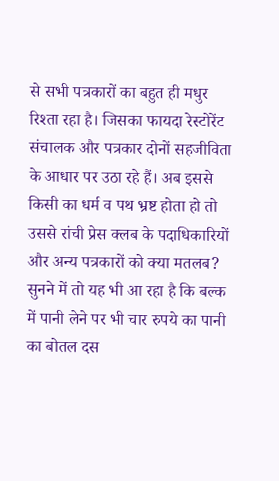से सभी पत्रकारों का बहुत ही मधुर रिश्ता रहा है। जिसका फायदा रेस्टोरेंट संचालक और पत्रकार दोनों सहजीविता के आधार पर उठा रहे हैं। अब इससे किसी का धर्म व पथ भ्रष्ट होता हो तो उससे रांची प्रेस क्लब के पदाधिकारियों और अन्य पत्रकारों को क्या मतलब? सुनने में तो यह भी आ रहा है कि बल्क में पानी लेने पर भी चार रुपये का पानी का बोतल दस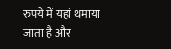रुपये में यहां थमाया जाता है और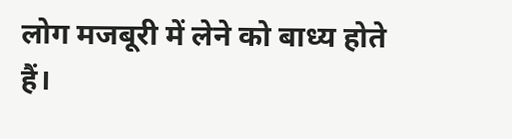लोग मजबूरी में लेने को बाध्य होते हैं।